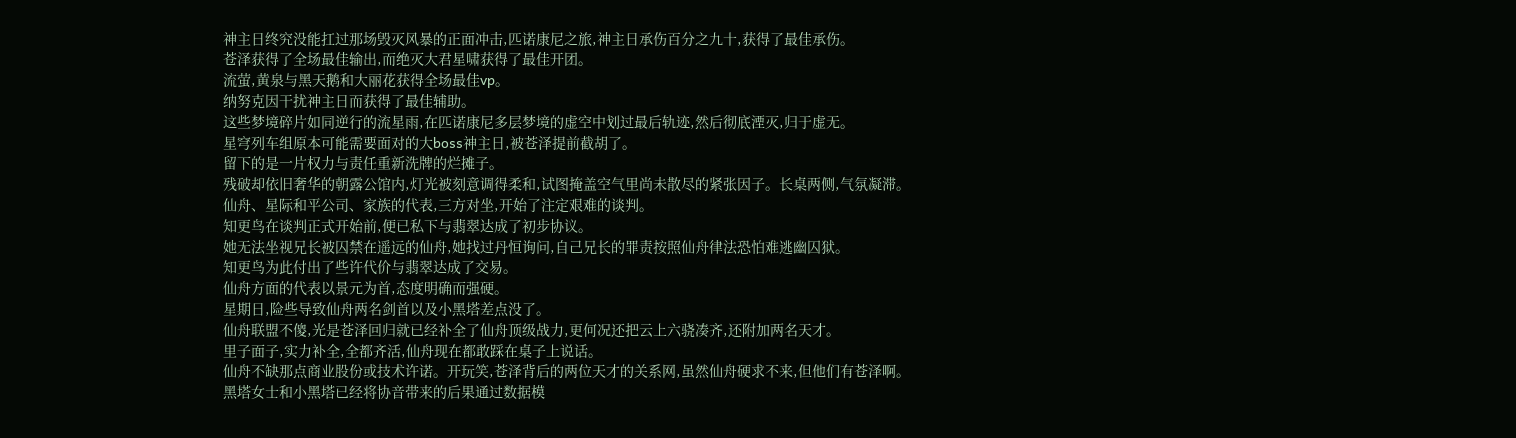神主日终究没能扛过那场毁灭风暴的正面冲击,匹诺康尼之旅,神主日承伤百分之九十,获得了最佳承伤。
苍泽获得了全场最佳输出,而绝灭大君星啸获得了最佳开团。
流萤,黄泉与黑天鹅和大丽花获得全场最佳vp。
纳努克因干扰神主日而获得了最佳辅助。
这些梦境碎片如同逆行的流星雨,在匹诺康尼多层梦境的虚空中划过最后轨迹,然后彻底湮灭,归于虚无。
星穹列车组原本可能需要面对的大boss神主日,被苍泽提前截胡了。
留下的是一片权力与责任重新洗牌的烂摊子。
残破却依旧奢华的朝露公馆内,灯光被刻意调得柔和,试图掩盖空气里尚未散尽的紧张因子。长桌两侧,气氛凝滞。
仙舟、星际和平公司、家族的代表,三方对坐,开始了注定艰难的谈判。
知更鸟在谈判正式开始前,便已私下与翡翠达成了初步协议。
她无法坐视兄长被囚禁在遥远的仙舟,她找过丹恒询问,自己兄长的罪责按照仙舟律法恐怕难逃幽囚狱。
知更鸟为此付出了些许代价与翡翠达成了交易。
仙舟方面的代表以景元为首,态度明确而强硬。
星期日,险些导致仙舟两名剑首以及小黑塔差点没了。
仙舟联盟不傻,光是苍泽回归就已经补全了仙舟顶级战力,更何况还把云上六骁凑齐,还附加两名天才。
里子面子,实力补全,全都齐活,仙舟现在都敢踩在桌子上说话。
仙舟不缺那点商业股份或技术许诺。开玩笑,苍泽背后的两位天才的关系网,虽然仙舟硬求不来,但他们有苍泽啊。
黑塔女士和小黑塔已经将协音带来的后果通过数据模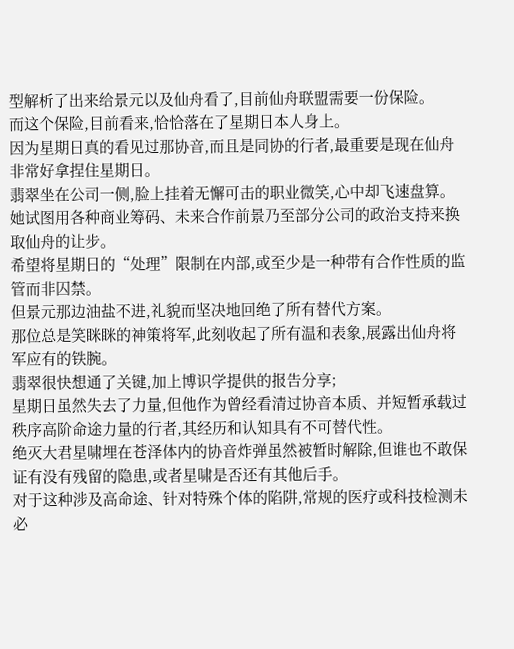型解析了出来给景元以及仙舟看了,目前仙舟联盟需要一份保险。
而这个保险,目前看来,恰恰落在了星期日本人身上。
因为星期日真的看见过那协音,而且是同协的行者,最重要是现在仙舟非常好拿捏住星期日。
翡翠坐在公司一侧,脸上挂着无懈可击的职业微笑,心中却飞速盘算。
她试图用各种商业筹码、未来合作前景乃至部分公司的政治支持来换取仙舟的让步。
希望将星期日的“处理”限制在内部,或至少是一种带有合作性质的监管而非囚禁。
但景元那边油盐不进,礼貌而坚决地回绝了所有替代方案。
那位总是笑眯眯的神策将军,此刻收起了所有温和表象,展露出仙舟将军应有的铁腕。
翡翠很快想通了关键,加上博识学提供的报告分享;
星期日虽然失去了力量,但他作为曾经看清过协音本质、并短暂承载过秩序高阶命途力量的行者,其经历和认知具有不可替代性。
绝灭大君星啸埋在苍泽体内的协音炸弹虽然被暂时解除,但谁也不敢保证有没有残留的隐患,或者星啸是否还有其他后手。
对于这种涉及高命途、针对特殊个体的陷阱,常规的医疗或科技检测未必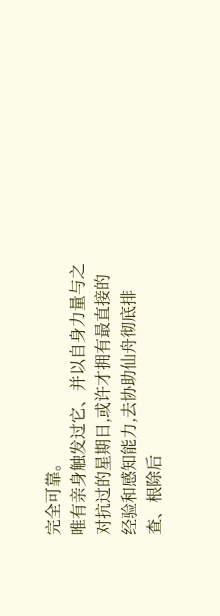完全可靠。
唯有亲身触发过它、并以自身力量与之对抗过的星期日,或许才拥有最直接的经验和感知能力,去协助仙舟彻底排查、根除后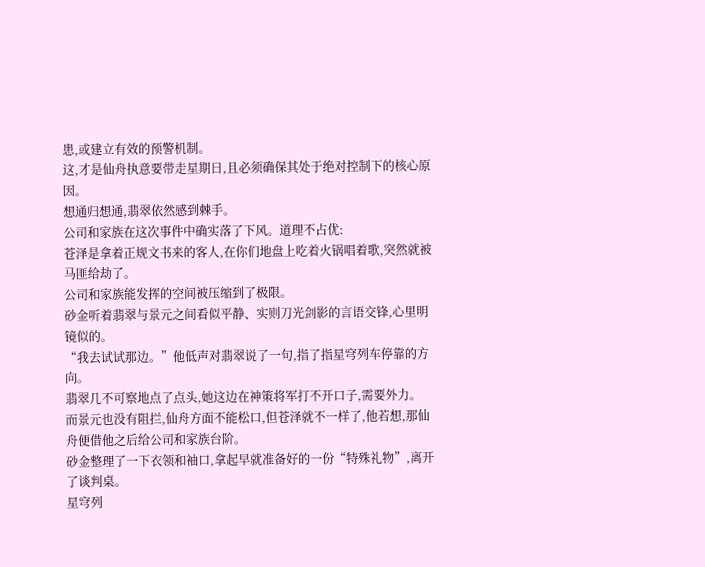患,或建立有效的预警机制。
这,才是仙舟执意要带走星期日,且必须确保其处于绝对控制下的核心原因。
想通归想通,翡翠依然感到棘手。
公司和家族在这次事件中确实落了下风。道理不占优:
苍泽是拿着正规文书来的客人,在你们地盘上吃着火锅唱着歌,突然就被马匪给劫了。
公司和家族能发挥的空间被压缩到了极限。
砂金听着翡翠与景元之间看似平静、实则刀光剑影的言语交锋,心里明镜似的。
“我去试试那边。”他低声对翡翠说了一句,指了指星穹列车停靠的方向。
翡翠几不可察地点了点头,她这边在神策将军打不开口子,需要外力。
而景元也没有阻拦,仙舟方面不能松口,但苍泽就不一样了,他若想,那仙舟便借他之后给公司和家族台阶。
砂金整理了一下衣领和袖口,拿起早就准备好的一份“特殊礼物”,离开了谈判桌。
星穹列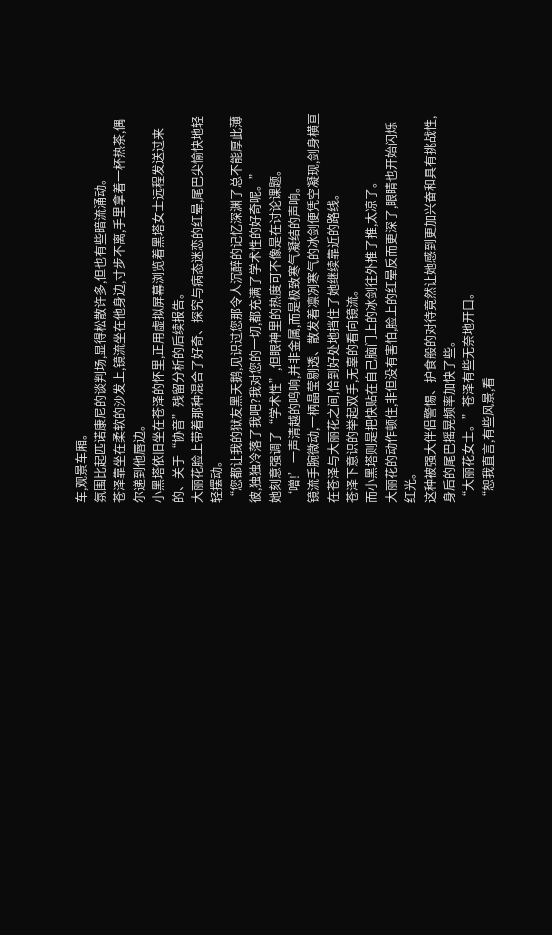车,观景车厢。
氛围比起匹诺康尼的谈判场,显得松散许多,但也有些暗流涌动。
苍泽靠坐在柔软的沙发上,镜流坐在他身边,寸步不离,手里拿着一杯热茶,偶尔递到他唇边。
小黑塔依旧坐在苍泽的怀里,正用虚拟屏幕浏览着黑塔女士远程发送过来的、关于“协音”残留分析的后续报告。
大丽花脸上带着那种混合了好奇、探究与病态迷恋的红晕,尾巴尖愉快地轻轻摆动。
“您都让我的狱友黑天鹅,见识过您那令人沉醉的记忆深渊了总不能厚此薄彼,独独冷落了我吧?我对您的一切,都充满了学术性的好奇呢。”
她刻意强调了“学术性”,但眼神里的热度可不像是在讨论课题。
‘噌!’一声清越的鸣响,并非金属,而是极致寒气凝结的声响。
镜流手腕微动,一柄晶莹剔透、散发着凛冽寒气的冰剑便凭空凝现,剑身横亘在苍泽与大丽花之间,恰到好处地挡住了她继续靠近的路线。
苍泽下意识的举起双手,无辜的看向镜流。
而小黑塔则是把快贴在自己脑门上的冰剑往外推了推,太凉了。
大丽花的动作顿住,非但没有害怕,脸上的红晕反而更深了,眼睛也开始闪烁红光。
这种被强大伴侣警惕、护食般的对待竟然让她感到更加兴奋和具有挑战性,身后的尾巴摇晃频率加快了些。
“大丽花女士。”苍泽有些无奈地开口。
“恕我直言,有些风景,看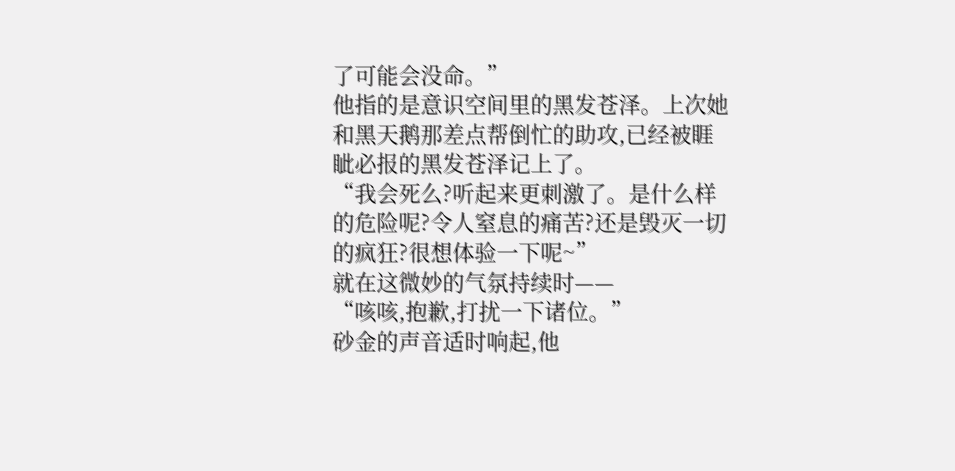了可能会没命。”
他指的是意识空间里的黑发苍泽。上次她和黑天鹅那差点帮倒忙的助攻,已经被睚眦必报的黑发苍泽记上了。
“我会死么?听起来更刺激了。是什么样的危险呢?令人窒息的痛苦?还是毁灭一切的疯狂?很想体验一下呢~”
就在这微妙的气氛持续时——
“咳咳,抱歉,打扰一下诸位。”
砂金的声音适时响起,他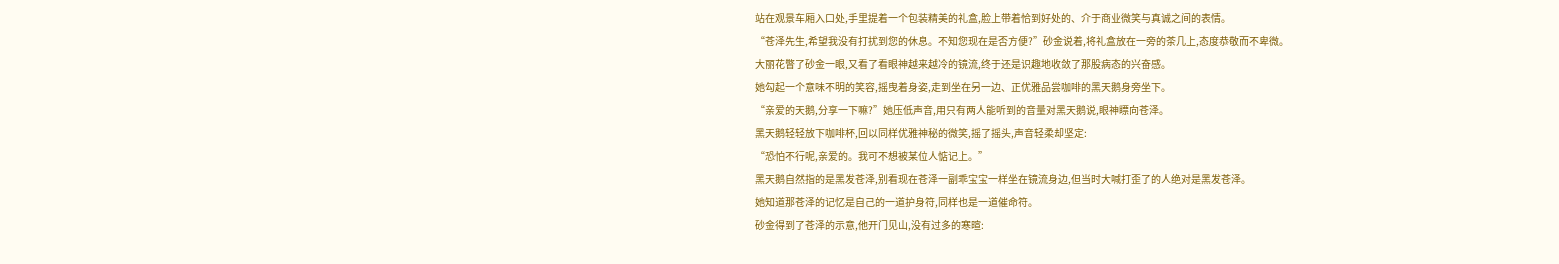站在观景车厢入口处,手里提着一个包装精美的礼盒,脸上带着恰到好处的、介于商业微笑与真诚之间的表情。
“苍泽先生,希望我没有打扰到您的休息。不知您现在是否方便?”砂金说着,将礼盒放在一旁的茶几上,态度恭敬而不卑微。
大丽花瞥了砂金一眼,又看了看眼神越来越冷的镜流,终于还是识趣地收敛了那股病态的兴奋感。
她勾起一个意味不明的笑容,摇曳着身姿,走到坐在另一边、正优雅品尝咖啡的黑天鹅身旁坐下。
“亲爱的天鹅,分享一下嘛?”她压低声音,用只有两人能听到的音量对黑天鹅说,眼神瞟向苍泽。
黑天鹅轻轻放下咖啡杯,回以同样优雅神秘的微笑,摇了摇头,声音轻柔却坚定:
“恐怕不行呢,亲爱的。我可不想被某位人惦记上。”
黑天鹅自然指的是黑发苍泽,别看现在苍泽一副乖宝宝一样坐在镜流身边,但当时大喊打歪了的人绝对是黑发苍泽。
她知道那苍泽的记忆是自己的一道护身符,同样也是一道催命符。
砂金得到了苍泽的示意,他开门见山,没有过多的寒暄: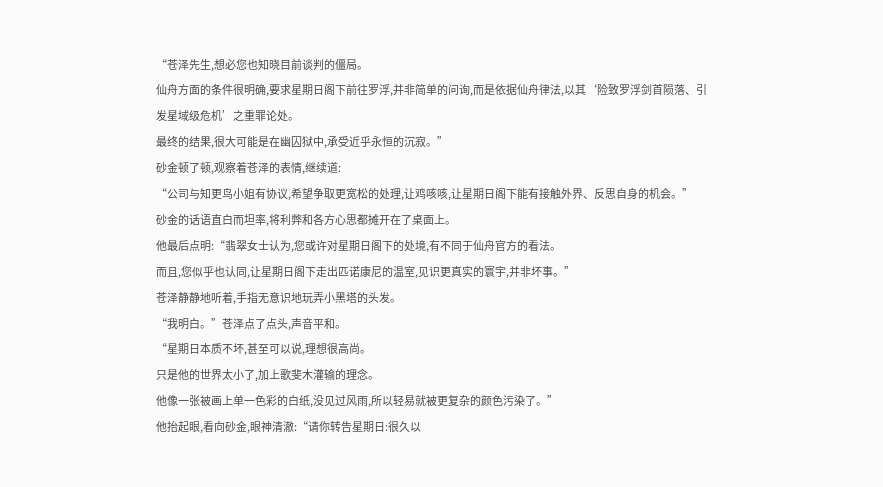“苍泽先生,想必您也知晓目前谈判的僵局。
仙舟方面的条件很明确,要求星期日阁下前往罗浮,并非简单的问询,而是依据仙舟律法,以其‘险致罗浮剑首陨落、引发星域级危机’之重罪论处。
最终的结果,很大可能是在幽囚狱中,承受近乎永恒的沉寂。”
砂金顿了顿,观察着苍泽的表情,继续道:
“公司与知更鸟小姐有协议,希望争取更宽松的处理,让鸡咳咳,让星期日阁下能有接触外界、反思自身的机会。”
砂金的话语直白而坦率,将利弊和各方心思都摊开在了桌面上。
他最后点明:“翡翠女士认为,您或许对星期日阁下的处境,有不同于仙舟官方的看法。
而且,您似乎也认同,让星期日阁下走出匹诺康尼的温室,见识更真实的寰宇,并非坏事。”
苍泽静静地听着,手指无意识地玩弄小黑塔的头发。
“我明白。”苍泽点了点头,声音平和。
“星期日本质不坏,甚至可以说,理想很高尚。
只是他的世界太小了,加上歌斐木灌输的理念。
他像一张被画上单一色彩的白纸,没见过风雨,所以轻易就被更复杂的颜色污染了。”
他抬起眼,看向砂金,眼神清澈:“请你转告星期日:很久以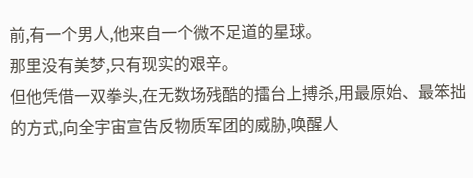前,有一个男人,他来自一个微不足道的星球。
那里没有美梦,只有现实的艰辛。
但他凭借一双拳头,在无数场残酷的擂台上搏杀,用最原始、最笨拙的方式,向全宇宙宣告反物质军团的威胁,唤醒人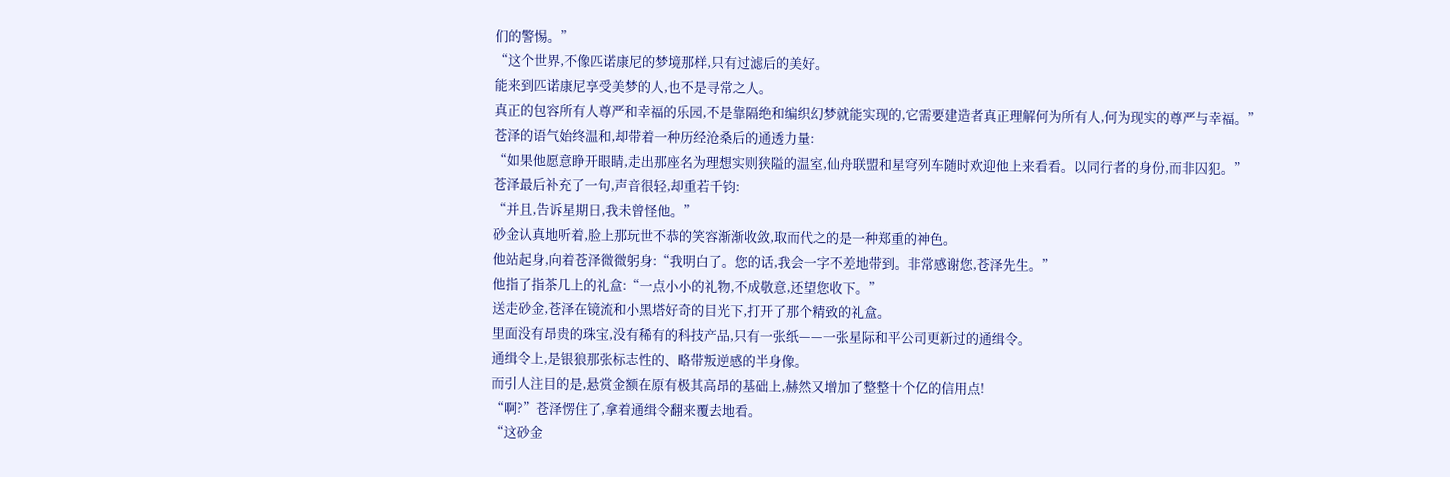们的警惕。”
“这个世界,不像匹诺康尼的梦境那样,只有过滤后的美好。
能来到匹诺康尼享受美梦的人,也不是寻常之人。
真正的包容所有人尊严和幸福的乐园,不是靠隔绝和编织幻梦就能实现的,它需要建造者真正理解何为所有人,何为现实的尊严与幸福。”
苍泽的语气始终温和,却带着一种历经沧桑后的通透力量:
“如果他愿意睁开眼睛,走出那座名为理想实则狭隘的温室,仙舟联盟和星穹列车随时欢迎他上来看看。以同行者的身份,而非囚犯。”
苍泽最后补充了一句,声音很轻,却重若千钧:
“并且,告诉星期日,我未曾怪他。”
砂金认真地听着,脸上那玩世不恭的笑容渐渐收敛,取而代之的是一种郑重的神色。
他站起身,向着苍泽微微躬身:“我明白了。您的话,我会一字不差地带到。非常感谢您,苍泽先生。”
他指了指茶几上的礼盒:“一点小小的礼物,不成敬意,还望您收下。”
送走砂金,苍泽在镜流和小黑塔好奇的目光下,打开了那个精致的礼盒。
里面没有昂贵的珠宝,没有稀有的科技产品,只有一张纸——一张星际和平公司更新过的通缉令。
通缉令上,是银狼那张标志性的、略带叛逆感的半身像。
而引人注目的是,悬赏金额在原有极其高昂的基础上,赫然又增加了整整十个亿的信用点!
“啊?”苍泽愣住了,拿着通缉令翻来覆去地看。
“这砂金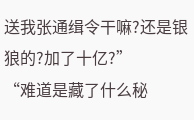送我张通缉令干嘛?还是银狼的?加了十亿?”
“难道是藏了什么秘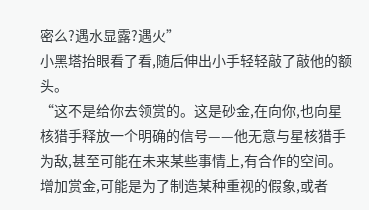密么?遇水显露?遇火”
小黑塔抬眼看了看,随后伸出小手轻轻敲了敲他的额头。
“这不是给你去领赏的。这是砂金,在向你,也向星核猎手释放一个明确的信号——他无意与星核猎手为敌,甚至可能在未来某些事情上,有合作的空间。
增加赏金,可能是为了制造某种重视的假象,或者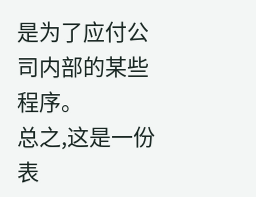是为了应付公司内部的某些程序。
总之,这是一份表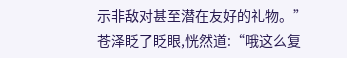示非敌对甚至潜在友好的礼物。”
苍泽眨了眨眼,恍然道:“哦这么复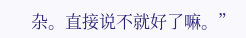杂。直接说不就好了嘛。”